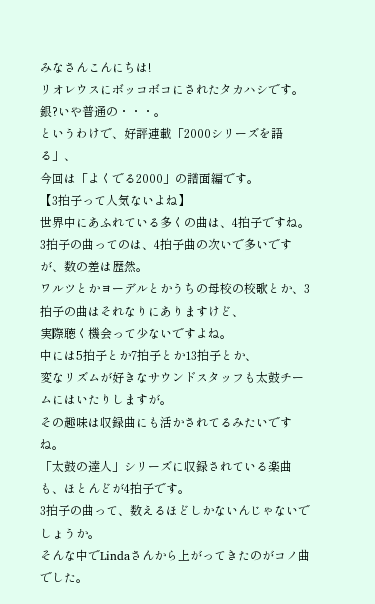みなさんこんにちは!
リオレウスにボッコボコにされたタカハシです。銀?いや普通の・・・。
というわけで、好評連載「2000シリーズを語る」、
今回は「よくでる2000」の譜面編です。
【3拍子って人気ないよね】
世界中にあふれている多くの曲は、4拍子ですね。
3拍子の曲ってのは、4拍子曲の次いで多いですが、数の差は歴然。
ワルツとかヨーデルとかうちの母校の校歌とか、3拍子の曲はそれなりにありますけど、
実際聴く機会って少ないですよね。
中には5拍子とか7拍子とか13拍子とか、
変なリズムが好きなサウンドスタッフも太鼓チームにはいたりしますが。
その趣味は収録曲にも活かされてるみたいですね。
「太鼓の達人」シリーズに収録されている楽曲も、ほとんどが4拍子です。
3拍子の曲って、数えるほどしかないんじゃないでしょうか。
そんな中でLindaさんから上がってきたのがコノ曲でした。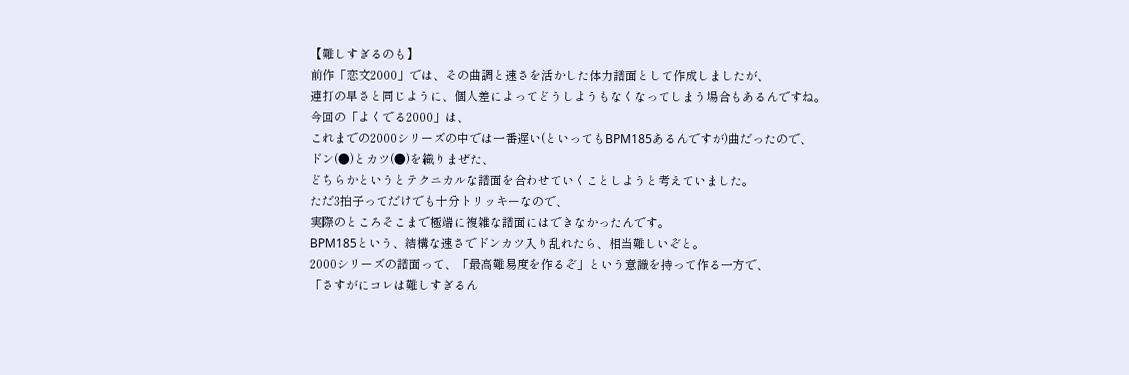【難しすぎるのも】
前作「恋文2000」では、その曲調と速さを活かした体力譜面として作成しましたが、
連打の早さと同じように、個人差によってどうしようもなくなってしまう場合もあるんですね。
今回の「よくでる2000」は、
これまでの2000シリーズの中では一番遅い(といってもBPM185あるんですが)曲だったので、
ドン(●)とカツ(●)を織りまぜた、
どちらかというとテクニカルな譜面を合わせていくことしようと考えていました。
ただ3拍子ってだけでも十分トリッキーなので、
実際のところそこまで極端に複雑な譜面にはできなかったんです。
BPM185という、結構な速さでドンカツ入り乱れたら、相当難しいぞと。
2000シリーズの譜面って、「最高難易度を作るぞ」という意識を持って作る一方で、
「さすがにコレは難しすぎるん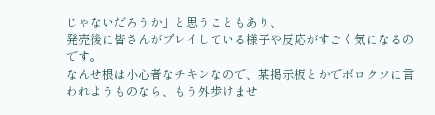じゃないだろうか」と思うこともあり、
発売後に皆さんがプレイしている様子や反応がすごく気になるのです。
なんせ根は小心者なチキンなので、某掲示板とかでボロクソに言われようものなら、もう外歩けませ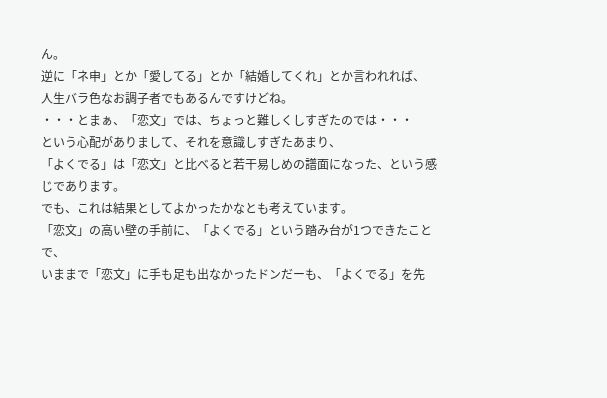ん。
逆に「ネ申」とか「愛してる」とか「結婚してくれ」とか言われれば、
人生バラ色なお調子者でもあるんですけどね。
・・・とまぁ、「恋文」では、ちょっと難しくしすぎたのでは・・・
という心配がありまして、それを意識しすぎたあまり、
「よくでる」は「恋文」と比べると若干易しめの譜面になった、という感じであります。
でも、これは結果としてよかったかなとも考えています。
「恋文」の高い壁の手前に、「よくでる」という踏み台が1つできたことで、
いままで「恋文」に手も足も出なかったドンだーも、「よくでる」を先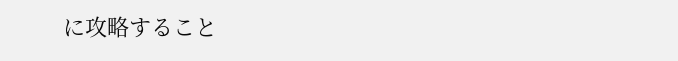に攻略すること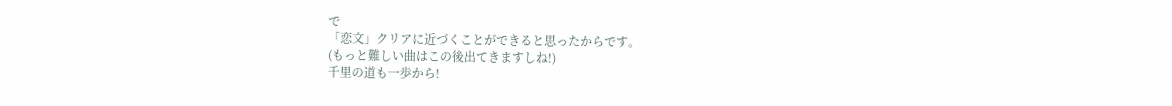で
「恋文」クリアに近づくことができると思ったからです。
(もっと難しい曲はこの後出てきますしね!)
千里の道も一歩から!